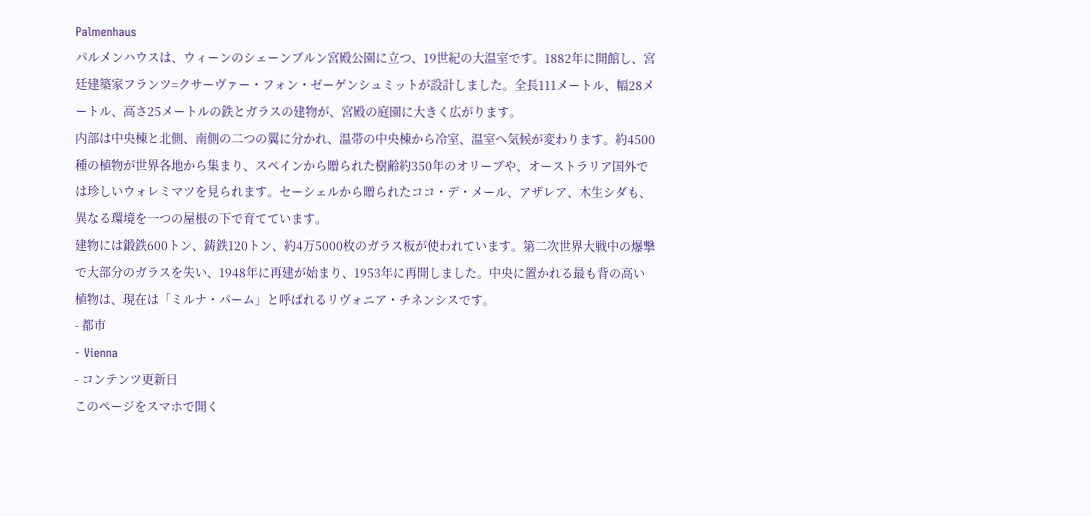Palmenhaus
パルメンハウスは、ウィーンのシェーンブルン宮殿公園に立つ、19世紀の大温室です。1882年に開館し、宮廷建築家フランツ=クサーヴァー・フォン・ゼーゲンシュミットが設計しました。全長111メートル、幅28メートル、高さ25メートルの鉄とガラスの建物が、宮殿の庭園に大きく広がります。
内部は中央棟と北側、南側の二つの翼に分かれ、温帯の中央棟から冷室、温室へ気候が変わります。約4500種の植物が世界各地から集まり、スペインから贈られた樹齢約350年のオリーブや、オーストラリア国外では珍しいウォレミマツを見られます。セーシェルから贈られたココ・デ・メール、アザレア、木生シダも、異なる環境を一つの屋根の下で育てています。
建物には鍛鉄600トン、鋳鉄120トン、約4万5000枚のガラス板が使われています。第二次世界大戦中の爆撃で大部分のガラスを失い、1948年に再建が始まり、1953年に再開しました。中央に置かれる最も背の高い植物は、現在は「ミルナ・パーム」と呼ばれるリヴォニア・チネンシスです。
- 都市
- Vienna
- コンテンツ更新日
このページをスマホで開く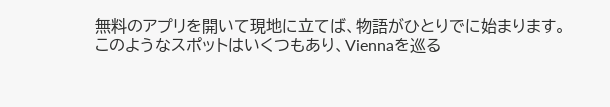無料のアプリを開いて現地に立てば、物語がひとりでに始まります。
このようなスポットはいくつもあり、Viennaを巡る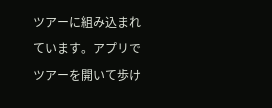ツアーに組み込まれています。アプリでツアーを開いて歩け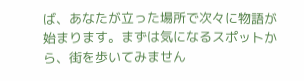ば、あなたが立った場所で次々に物語が始まります。まずは気になるスポットから、街を歩いてみません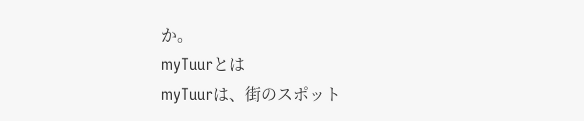か。
myTuurとは
myTuurは、街のスポット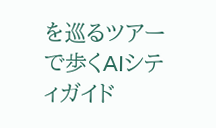を巡るツアーで歩くAIシティガイド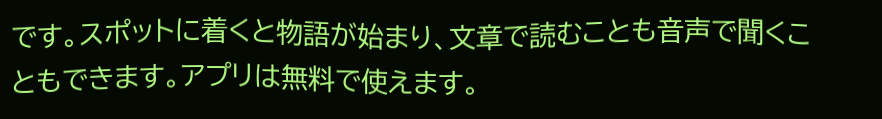です。スポットに着くと物語が始まり、文章で読むことも音声で聞くこともできます。アプリは無料で使えます。